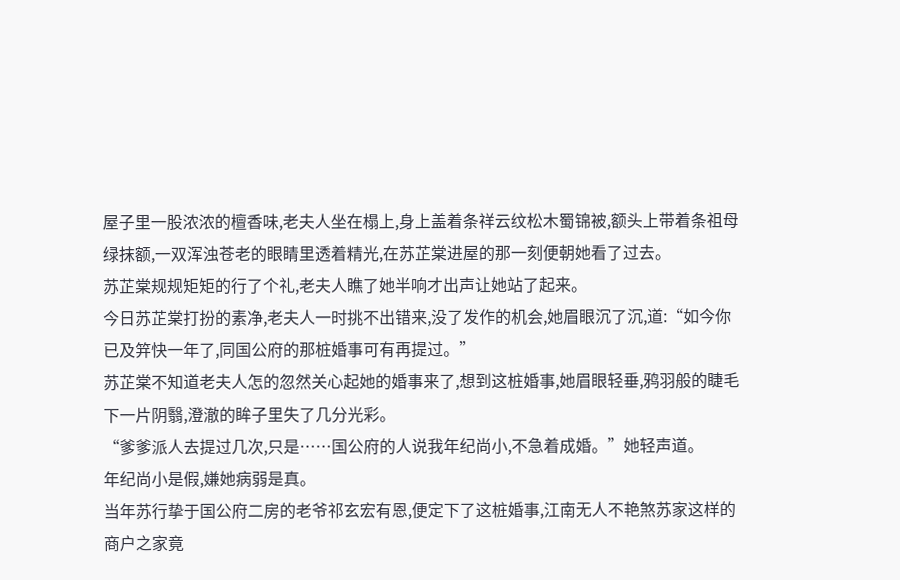屋子里一股浓浓的檀香味,老夫人坐在榻上,身上盖着条祥云纹松木蜀锦被,额头上带着条祖母绿抹额,一双浑浊苍老的眼睛里透着精光,在苏芷棠进屋的那一刻便朝她看了过去。
苏芷棠规规矩矩的行了个礼,老夫人瞧了她半响才出声让她站了起来。
今日苏芷棠打扮的素净,老夫人一时挑不出错来,没了发作的机会,她眉眼沉了沉,道:“如今你已及笄快一年了,同国公府的那桩婚事可有再提过。”
苏芷棠不知道老夫人怎的忽然关心起她的婚事来了,想到这桩婚事,她眉眼轻垂,鸦羽般的睫毛下一片阴翳,澄澈的眸子里失了几分光彩。
“爹爹派人去提过几次,只是……国公府的人说我年纪尚小,不急着成婚。”她轻声道。
年纪尚小是假,嫌她病弱是真。
当年苏行挚于国公府二房的老爷祁玄宏有恩,便定下了这桩婚事,江南无人不艳煞苏家这样的商户之家竟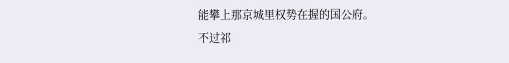能攀上那京城里权势在握的国公府。
不过祁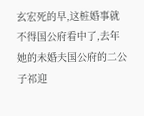玄宏死的早,这桩婚事就不得国公府看中了,去年她的未婚夫国公府的二公子祁迎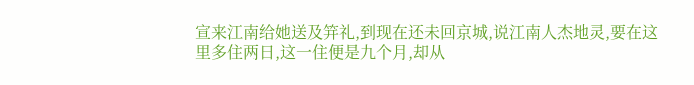宣来江南给她送及笄礼,到现在还未回京城,说江南人杰地灵,要在这里多住两日,这一住便是九个月,却从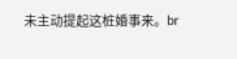未主动提起这桩婚事来。br